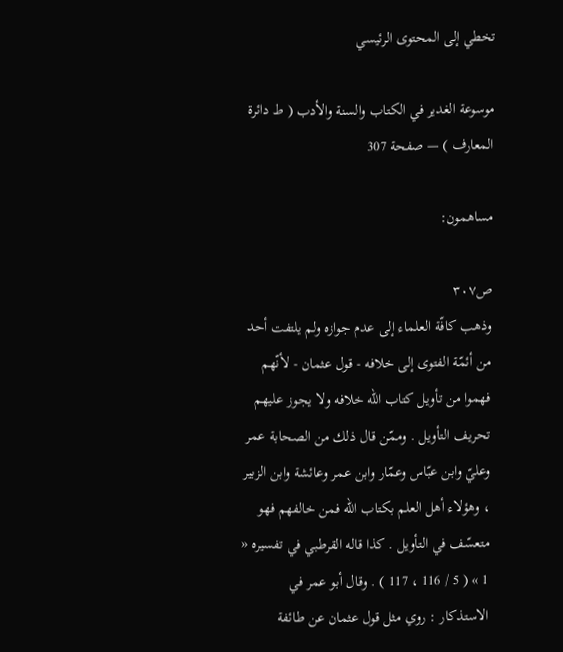تخطي إلى المحتوى الرئيسي

موسوعة الغدير في الكتاب والسنة والأدب ( ط دائرة المعارف ) — صفحة 307

مساهمون:

ص٣٠٧
وذهب كافّة العلماء إلى عدم جوازه ولم يلتفت أحد من أئمّة الفتوى إلى خلافه - قول عثمان - لأنّهم فهموا من تأويل كتاب اللّه خلافه ولا يجوز عليهم تحريف التأويل . وممّن قال ذلك من الصحابة عمر وعليّ وابن عبّاس وعمّار وابن عمر وعائشة وابن الزبير ، وهؤلاء أهل العلم بكتاب اللّه فمن خالفهم فهو متعسّف في التأويل . كذا قاله القرطبي في تفسيره « 1 » ( 5 / 116 ، 117 ) . وقال أبو عمر في الاستذكار : روي مثل قول عثمان عن طائفة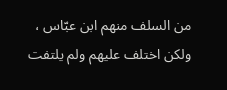من السلف منهم ابن عبّاس ، ولكن اختلف عليهم ولم يلتفت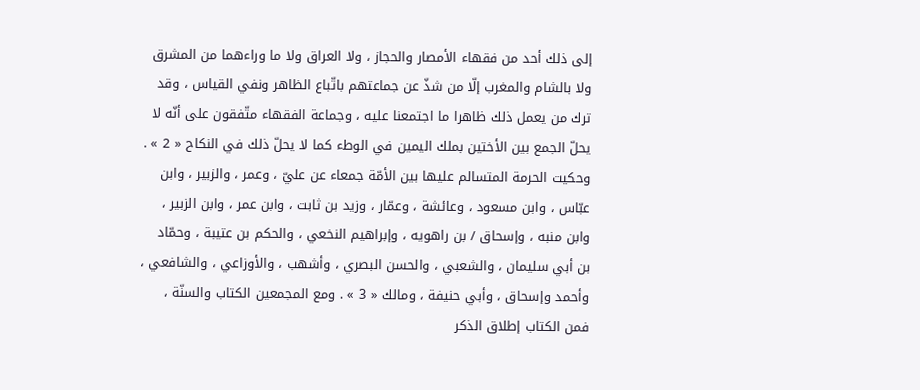إلى ذلك أحد من فقهاء الأمصار والحجاز ، ولا العراق ولا ما وراءهما من المشرق ولا بالشام والمغرب إلّا من شذّ عن جماعتهم باتّباع الظاهر ونفي القياس ، وقد ترك من يعمل ذلك ظاهرا ما اجتمعنا عليه ، وجماعة الفقهاء متّفقون على أنّه لا يحلّ الجمع بين الأختين بملك اليمين في الوطء كما لا يحلّ ذلك في النكاح « 2 » . وحكيت الحرمة المتسالم عليها بين الأمّة جمعاء عن عليّ ، وعمر ، والزبير ، وابن عبّاس ، وابن مسعود ، وعائشة ، وعمّار ، وزيد بن ثابت ، وابن عمر ، وابن الزبير ، وابن منبه ، وإسحاق / بن راهويه ، وإبراهيم النخعي ، والحكم بن عتيبة ، وحمّاد بن أبي سليمان ، والشعبي ، والحسن البصري ، وأشهب ، والأوزاعي ، والشافعي ، وأحمد وإسحاق ، وأبي حنيفة ، ومالك « 3 » . ومع المجمعين الكتاب والسنّة ، فمن الكتاب إطلاق الذكر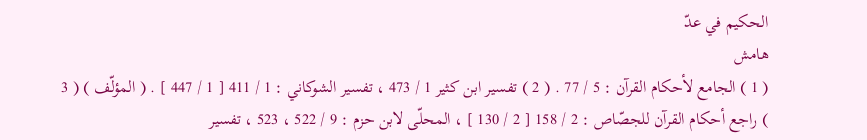الحكيم في عدّ
هامش
( 1 ) الجامع لأحكام القرآن : 5 / 77 . ( 2 ) تفسير ابن كثير 1 / 473 ، تفسير الشوكاني : 1 / 411 [ 1 / 447 ] . ( المؤلّف ) ( 3 ) راجع أحكام القرآن للجصّاص : 2 / 158 [ 2 / 130 ] ، المحلّى لابن حزم : 9 / 522 ، 523 ، تفسير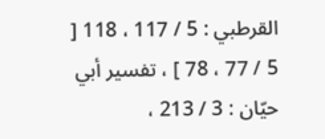القرطبي : 5 / 117 ، 118 [ 5 / 77 ، 78 ] ، تفسير أبي حيّان : 3 / 213 ،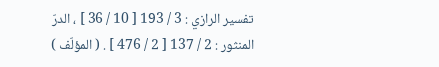تفسير الرازي : 3 / 193 [ 10 / 36 ] ، الدرّ المنثور : 2 / 137 [ 2 / 476 ] . ( المؤلّف )